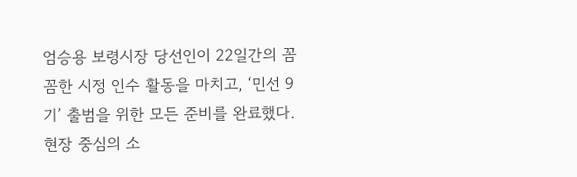엄승용 보령시장 당선인이 22일간의 꼼꼼한 시정 인수 활동을 마치고, ‘민선 9기’ 출범을 위한 모든 준비를 완료했다.
현장 중심의 소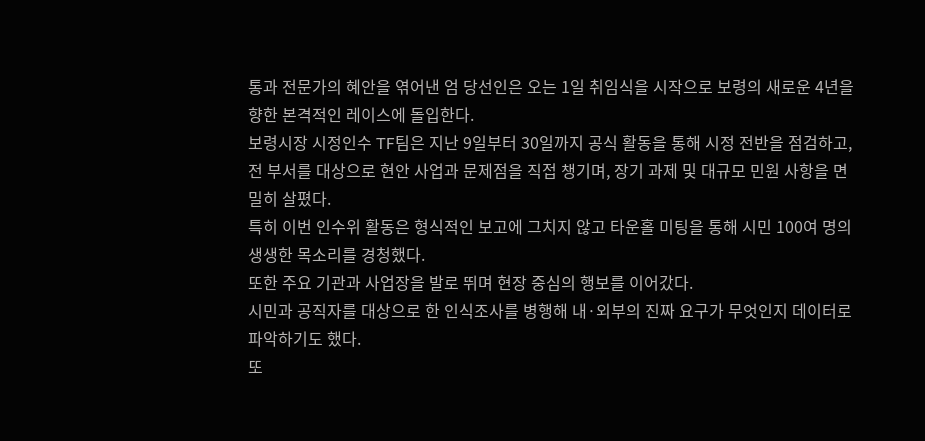통과 전문가의 혜안을 엮어낸 엄 당선인은 오는 1일 취임식을 시작으로 보령의 새로운 4년을 향한 본격적인 레이스에 돌입한다.
보령시장 시정인수 TF팀은 지난 9일부터 30일까지 공식 활동을 통해 시정 전반을 점검하고, 전 부서를 대상으로 현안 사업과 문제점을 직접 챙기며, 장기 과제 및 대규모 민원 사항을 면밀히 살폈다.
특히 이번 인수위 활동은 형식적인 보고에 그치지 않고 타운홀 미팅을 통해 시민 100여 명의 생생한 목소리를 경청했다.
또한 주요 기관과 사업장을 발로 뛰며 현장 중심의 행보를 이어갔다.
시민과 공직자를 대상으로 한 인식조사를 병행해 내·외부의 진짜 요구가 무엇인지 데이터로 파악하기도 했다.
또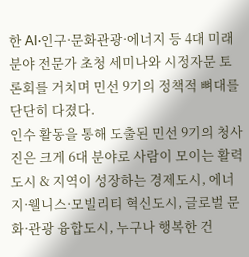한 AI·인구·문화관광·에너지 등 4대 미래 분야 전문가 초청 세미나와 시정자문 토론회를 거치며 민선 9기의 정책적 뼈대를 단단히 다졌다.
인수 활동을 통해 도출된 민선 9기의 청사진은 크게 6대 분야로 사람이 모이는 활력도시 & 지역이 성장하는 경제도시, 에너지·웰니스·모빌리티 혁신도시, 글로벌 문화·관광 융합도시, 누구나 행복한 건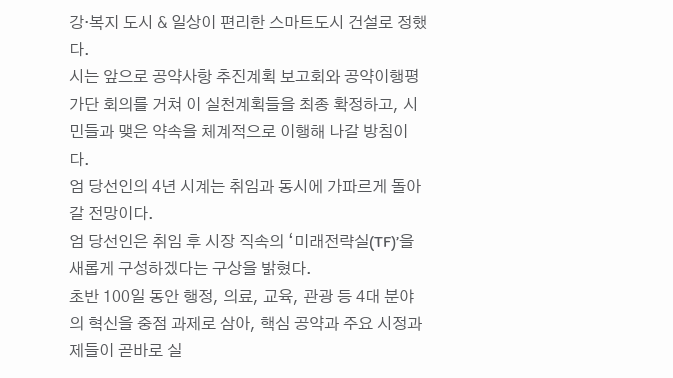강·복지 도시 & 일상이 편리한 스마트도시 건설로 정했다.
시는 앞으로 공약사항 추진계획 보고회와 공약이행평가단 회의를 거쳐 이 실천계획들을 최종 확정하고, 시민들과 맺은 약속을 체계적으로 이행해 나갈 방침이다.
엄 당선인의 4년 시계는 취임과 동시에 가파르게 돌아갈 전망이다.
엄 당선인은 취임 후 시장 직속의 ‘미래전략실(TF)’을 새롭게 구성하겠다는 구상을 밝혔다.
초반 100일 동안 행정, 의료, 교육, 관광 등 4대 분야의 혁신을 중점 과제로 삼아, 핵심 공약과 주요 시정과제들이 곧바로 실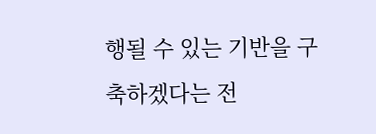행될 수 있는 기반을 구축하겠다는 전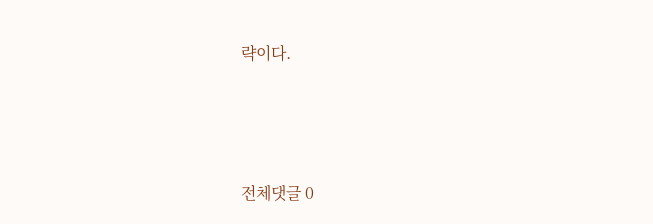략이다.




전체댓글 0